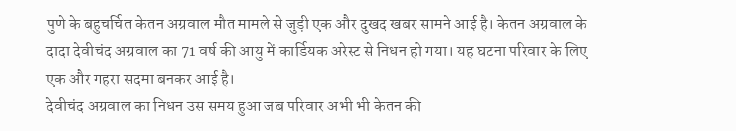पुणे के बहुचर्चित केतन अग्रवाल मौत मामले से जुड़ी एक और दुखद खबर सामने आई है। केतन अग्रवाल के दादा देवीचंद अग्रवाल का 71 वर्ष की आयु में कार्डियक अरेस्ट से निधन हो गया। यह घटना परिवार के लिए एक और गहरा सदमा बनकर आई है।
देवीचंद अग्रवाल का निधन उस समय हुआ जब परिवार अभी भी केतन की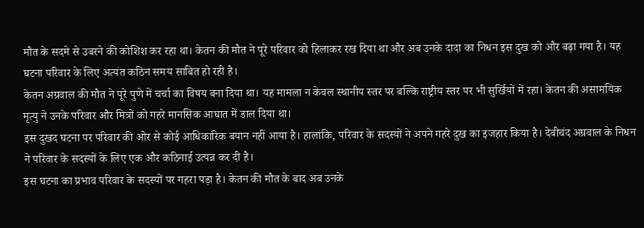मौत के सदमे से उबरने की कोशिश कर रहा था। केतन की मौत ने पूरे परिवार को हिलाकर रख दिया था और अब उनके दादा का निधन इस दुख को और बढ़ा गया है। यह घटना परिवार के लिए अत्यंत कठिन समय साबित हो रही है।
केतन अग्रवाल की मौत ने पूरे पुणे में चर्चा का विषय बना दिया था। यह मामला न केवल स्थानीय स्तर पर बल्कि राष्ट्रीय स्तर पर भी सुर्खियों में रहा। केतन की असामयिक मृत्यु ने उनके परिवार और मित्रों को गहरे मानसिक आघात में डाल दिया था।
इस दुखद घटना पर परिवार की ओर से कोई आधिकारिक बयान नहीं आया है। हालांकि, परिवार के सदस्यों ने अपने गहरे दुख का इजहार किया है। देवीचंद अग्रवाल के निधन ने परिवार के सदस्यों के लिए एक और कठिनाई उत्पन्न कर दी है।
इस घटना का प्रभाव परिवार के सदस्यों पर गहरा पड़ा है। केतन की मौत के बाद अब उनके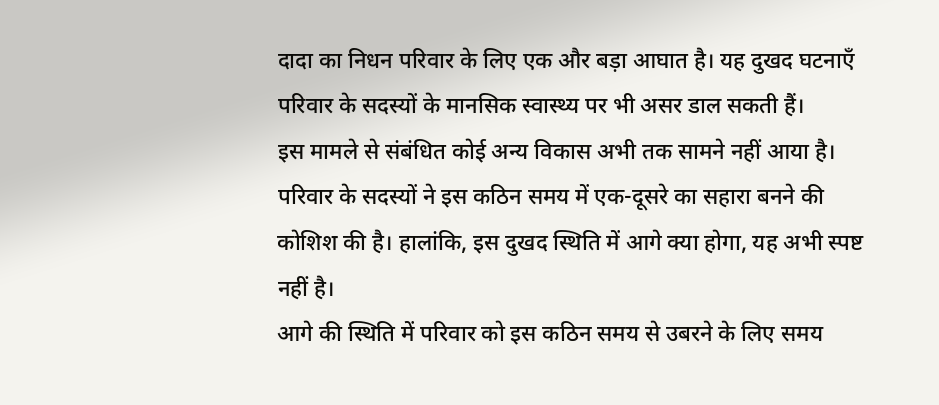दादा का निधन परिवार के लिए एक और बड़ा आघात है। यह दुखद घटनाएँ परिवार के सदस्यों के मानसिक स्वास्थ्य पर भी असर डाल सकती हैं।
इस मामले से संबंधित कोई अन्य विकास अभी तक सामने नहीं आया है। परिवार के सदस्यों ने इस कठिन समय में एक-दूसरे का सहारा बनने की कोशिश की है। हालांकि, इस दुखद स्थिति में आगे क्या होगा, यह अभी स्पष्ट नहीं है।
आगे की स्थिति में परिवार को इस कठिन समय से उबरने के लिए समय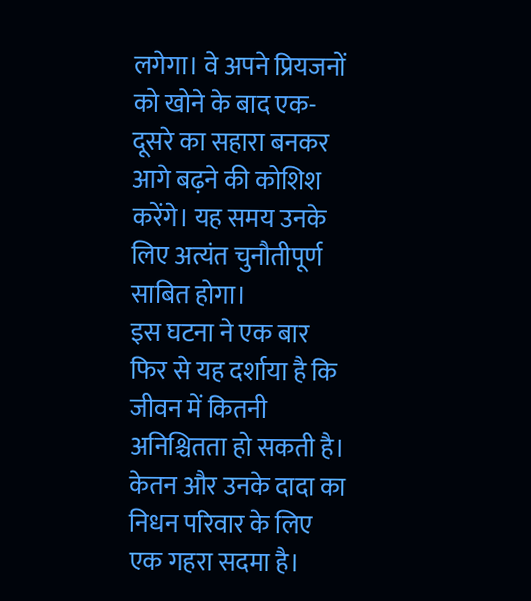लगेगा। वे अपने प्रियजनों को खोने के बाद एक-दूसरे का सहारा बनकर आगे बढ़ने की कोशिश करेंगे। यह समय उनके लिए अत्यंत चुनौतीपूर्ण साबित होगा।
इस घटना ने एक बार फिर से यह दर्शाया है कि जीवन में कितनी अनिश्चितता हो सकती है। केतन और उनके दादा का निधन परिवार के लिए एक गहरा सदमा है।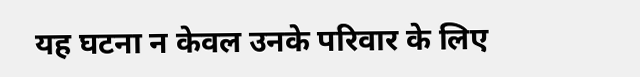यह घटना न केवल उनके परिवार के लिए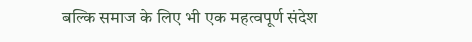बल्कि समाज के लिए भी एक महत्वपूर्ण संदेश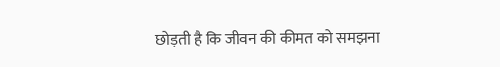छोड़ती है कि जीवन की कीमत को समझना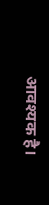आवश्यक है।